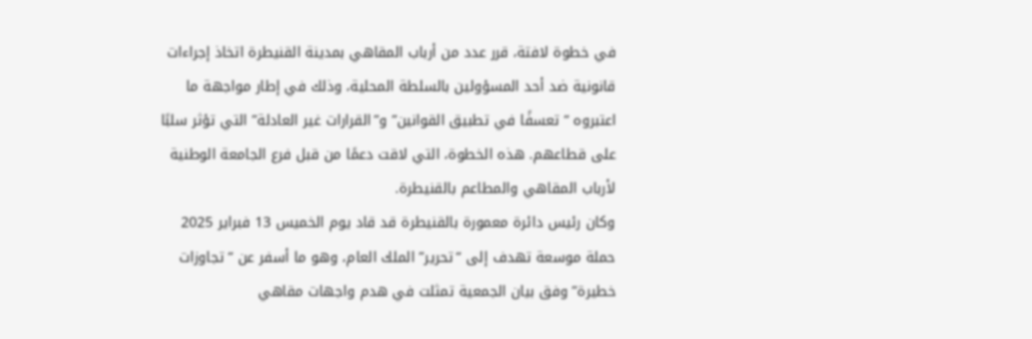في خطوة لافتة، قرر عدد من أرباب المقاهي بمدينة القنيطرة اتخاذ إجراءات قانونية ضد أحد المسؤولين بالسلطة المحلية، وذلك في إطار مواجهة ما اعتبروه “تعسفًا في تطبيق القوانين” و”القرارات غير العادلة” التي تؤثر سلبًا على قطاعهم. هذه الخطوة، التي لاقت دعمًا من قبل فرع الجامعة الوطنية لأرباب المقاهي والمطاعم بالقنيطرة.
وكان رئيس دائرة معمورة بالقنيطرة قد قاد يوم الخميس 13 فبراير 2025 حملة موسعة تهدف إلى “تحرير” الملك العام، وهو ما أسفر عن “تجاوزات خطيرة” وفق بيان الجمعية تمثلت في هدم واجهات مقاهي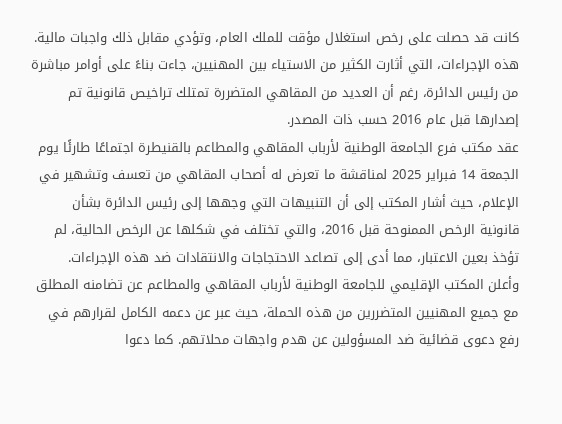كانت قد حصلت على رخص استغلال مؤقت للملك العام، وتؤدي مقابل ذلك واجبات مالية.
هذه الإجراءات، التي أثارت الكثير من الاستياء بين المهنيين، جاءت بناءً على أوامر مباشرة من رئيس الدائرة، رغم أن العديد من المقاهي المتضررة تمتلك تراخيص قانونية تم إصدارها قبل عام 2016 حسب ذات المصدر.
عقد مكتب فرع الجامعة الوطنية لأرباب المقاهي والمطاعم بالقنيطرة اجتماعًا طارئًا يوم الجمعة 14 فبراير 2025 لمناقشة ما تعرض له أصحاب المقاهي من تعسف وتشهير في الإعلام، حيث أشار المكتب إلى أن التنبيهات التي وجهها إلى رئيس الدائرة بشأن قانونية الرخص الممنوحة قبل 2016، والتي تختلف في شكلها عن الرخص الحالية، لم تؤخذ بعين الاعتبار، مما أدى إلى تصاعد الاحتجاجات والانتقادات ضد هذه الإجراءات.
وأعلن المكتب الإقليمي للجامعة الوطنية لأرباب المقاهي والمطاعم عن تضامنه المطلق مع جميع المهنيين المتضررين من هذه الحملة، حيث عبر عن دعمه الكامل لقرارهم في رفع دعوى قضائية ضد المسؤولين عن هدم واجهات محلاتهم. كما دعوا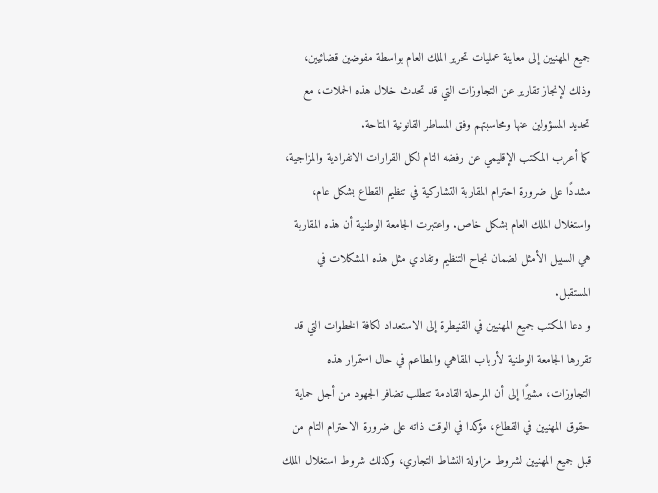جميع المهنيين إلى معاينة عمليات تحرير الملك العام بواسطة مفوضين قضائيين، وذلك لإنجاز تقارير عن التجاوزات التي قد تحدث خلال هذه الحملات، مع تحديد المسؤولين عنها ومحاسبتهم وفق المساطر القانونية المتاحة.
كما أعرب المكتب الإقليمي عن رفضه التام لكل القرارات الانفرادية والمزاجية، مشددًا على ضرورة احترام المقاربة التشاركية في تنظيم القطاع بشكل عام، واستغلال الملك العام بشكل خاص. واعتبرت الجامعة الوطنية أن هذه المقاربة هي السبيل الأمثل لضمان نجاح التنظيم وتفادي مثل هذه المشكلات في المستقبل.
و دعا المكتب جميع المهنيين في القنيطرة إلى الاستعداد لكافة الخطوات التي قد تقررها الجامعة الوطنية لأرباب المقاهي والمطاعم في حال استمرار هذه التجاوزات، مشيرًا إلى أن المرحلة القادمة تتطلب تضافر الجهود من أجل حماية حقوق المهنيين في القطاع، مؤكدا في الوقت ذاته على ضرورة الاحترام التام من قبل جميع المهنيين لشروط مزاولة النشاط التجاري، وكذلك شروط استغلال الملك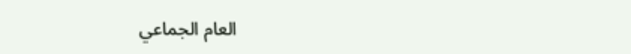العام الجماعي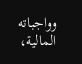وواجباته المالية،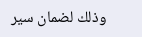وذلك لضمان سير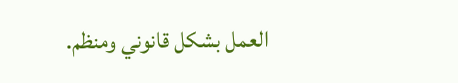العمل بشكل قانوني ومنظم.